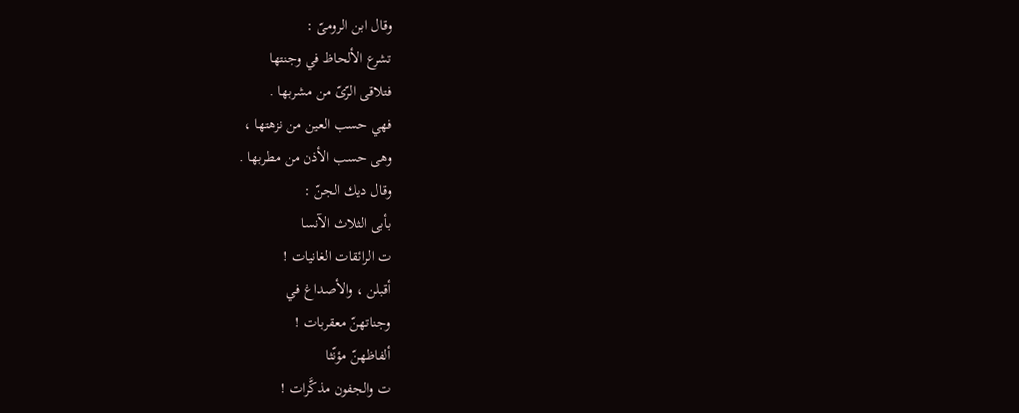وقال ابن الرومىّ :
تشرع الألحاظ في وجنتها
فتلاقى الرّىّ من مشربها .
فهي حسب العين من نزهتها ،
وهى حسب الأذن من مطربها .
وقال ديك الجنّ :
بأبى الثلاث الآنسا
ت الرائقات الغانيات !
أقبلن ، والأصداغ في
وجناتهنّ معقربات !
ألفاظهنّ مؤنّثا
ت والجفون مذكَّرات !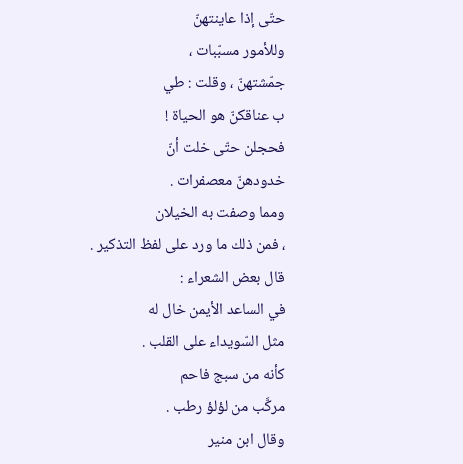حتّى إذا عاينتهنّ
وللأمور مسبّبات ،
جمّشتهنّ ، وقلت : طي
ب عناقكنّ هو الحياة !
فحجلن حتّى خلت أنّ
خدودهنّ معصفرات .
ومما وصفت به الخيلان
، فمن ذلك ما ورد على لفظ التذكير .
قال بعض الشعراء :
في الساعد الأيمن خال له
مثل السّويداء على القلب .
كأنه من سبج فاحم
مركَّب من لؤلؤ رطب .
وقال ابن منير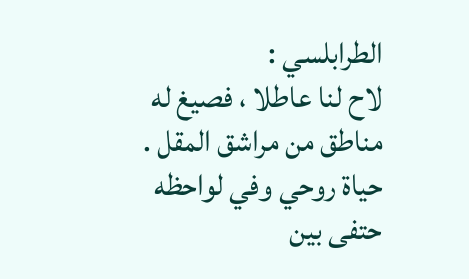الطرابلسي :
لاح لنا عاطلا ، فصيغ له
مناطق من مراشق المقل .
حياة روحي وفي لواحظه
حتفى بين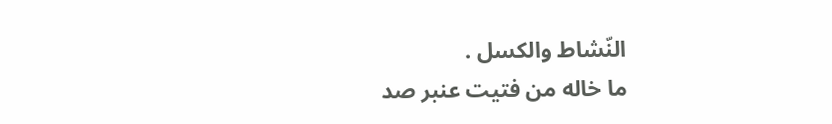النّشاط والكسل .
ما خاله من فتيت عنبر صد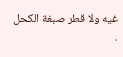غيه ولا قطر صبغة الكحل .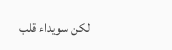لكن سويداء قلب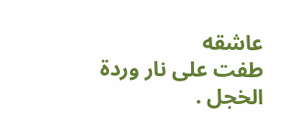عاشقه
طفت على نار وردة الخجل .